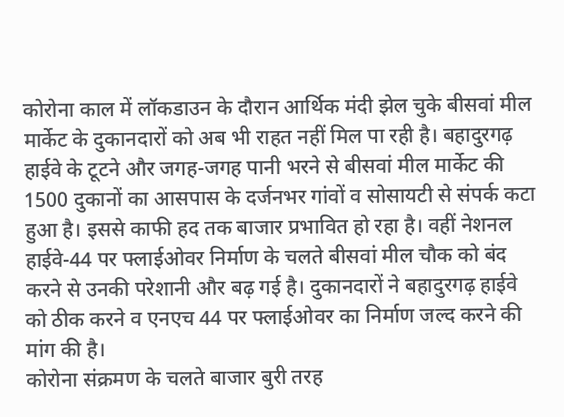कोरोना काल में लॉकडाउन के दौरान आर्थिक मंदी झेल चुके बीसवां मील मार्केट के दुकानदारों को अब भी राहत नहीं मिल पा रही है। बहादुरगढ़ हाईवे के टूटने और जगह-जगह पानी भरने से बीसवां मील मार्केट की 1500 दुकानों का आसपास के दर्जनभर गांवों व सोसायटी से संपर्क कटा हुआ है। इससे काफी हद तक बाजार प्रभावित हो रहा है। वहीं नेशनल हाईवे-44 पर फ्लाईओवर निर्माण के चलते बीसवां मील चौक को बंद करने से उनकी परेशानी और बढ़ गई है। दुकानदारों ने बहादुरगढ़ हाईवे को ठीक करने व एनएच 44 पर फ्लाईओवर का निर्माण जल्द करने की मांग की है।
कोरोना संक्रमण के चलते बाजार बुरी तरह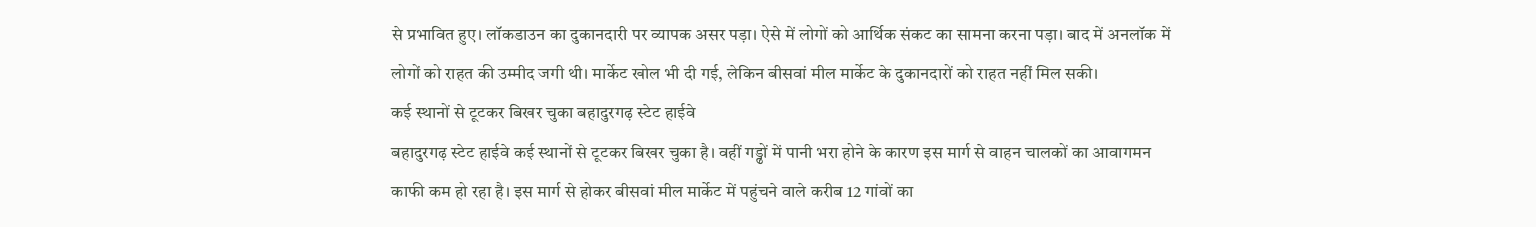से प्रभावित हुए। लॉकडाउन का दुकानदारी पर व्यापक असर पड़ा। ऐसे में लोगों को आर्थिक संकट का सामना करना पड़ा। बाद में अनलॉक में लोगों को राहत की उम्मीद जगी थी। मार्केट खोल भी दी गई, लेकिन बीसवां मील मार्केट के दुकानदारों को राहत नहीं मिल सकी।
कई स्थानों से टूटकर बिखर चुका बहादुरगढ़ स्टेट हाईवे
बहादुरगढ़ स्टेट हाईवे कई स्थानों से टूटकर बिखर चुका है। वहीं गड्ढों में पानी भरा होने के कारण इस मार्ग से वाहन चालकों का आवागमन काफी कम हो रहा है। इस मार्ग से होकर बीसवां मील मार्केट में पहुंचने वाले करीब 12 गांवों का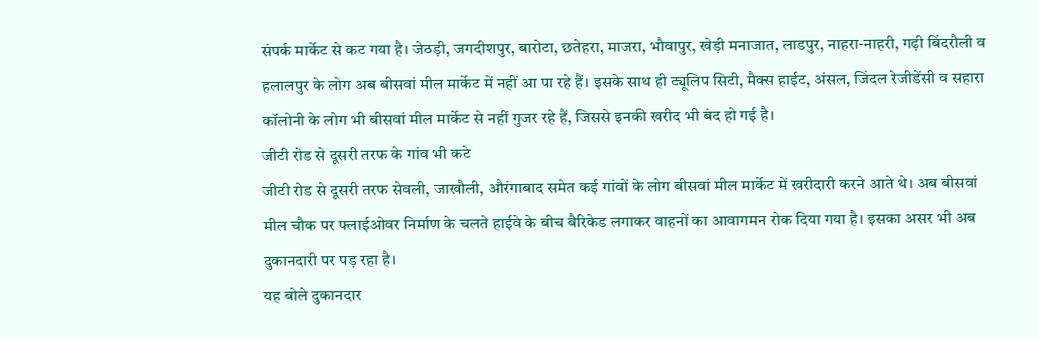संपर्क मार्केट से कट गया है। जेठड़ी, जगदीशपुर, बारोटा, छतेहरा, माजरा, भौवापुर, खेड़ी मनाजात, लाडपुर, नाहरा-नाहरी, गढ़ी बिंदरौली व हलालपुर के लोग अब बीसवां मील मार्केट में नहीं आ पा रहे हैं। इसके साथ ही ट्यूलिप सिटी, मैक्स हाईट, अंसल, जिंदल रेजीडेंसी व सहारा कॉलोनी के लोग भी बीसवां मील मार्केट से नहीं गुजर रहे हैं, जिससे इनकी खरीद भी बंद हो गई है।
जीटी रोड से दूसरी तरफ के गांव भी कटे
जीटी रोड से दूसरी तरफ सेवली, जाखौली, औरंगाबाद समेत कई गांवों के लोग बीसवां मील मार्केट में खरीदारी करने आते थे। अब बीसवां मील चौक पर फ्लाईओवर निर्माण के चलते हाईवे के बीच बैरिकेड लगाकर वाहनों का आवागमन रोक दिया गया है। इसका असर भी अब दुकानदारी पर पड़ रहा है।
यह बोले दुकानदार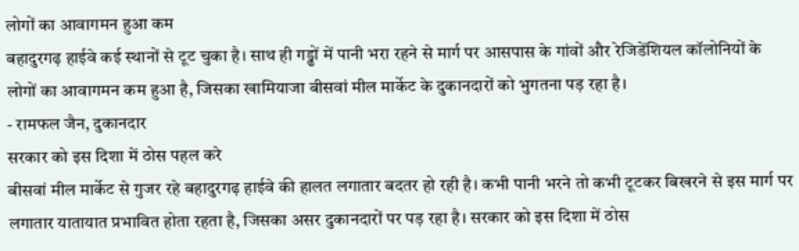लोगों का आवागमन हुआ कम
बहादुरगढ़ हाईवे कई स्थानों से टूट चुका है। साथ ही गड्ढों में पानी भरा रहने से मार्ग पर आसपास के गांवों और रेजिडेंशियल कॉलोनियों के लोगों का आवागमन कम हुआ है, जिसका खामियाजा बीसवां मील मार्केट के दुकानदारों को भुगतना पड़ रहा है।
- रामफल जैन, दुकानदार
सरकार को इस दिशा में ठोस पहल करे
बीसवां मील मार्केट से गुजर रहे बहादुरगढ़ हाईवे की हालत लगातार बदतर हो रही है। कभी पानी भरने तो कभी टूटकर बिखरने से इस मार्ग पर लगातार यातायात प्रभावित होता रहता है, जिसका असर दुकानदारों पर पड़ रहा है। सरकार को इस दिशा में ठोस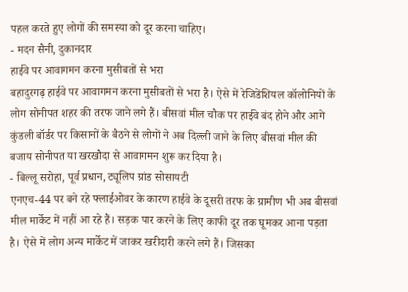पहल करते हुए लोगों की समस्या को दूर करना चाहिए।
- मदन सैनी, दुकानदार
हाईवे पर आवागमन करना मुसीबतों से भरा
बहादुरगढ़ हाईवे पर आवागमन करना मुसीबतों से भरा है। ऐसे में रेजिडेंशियल कॉलोनियों के लोग सोनीपत शहर की तरफ जाने लगे हैं। बीसवां मील चौक पर हाईवे बंद होने और आगे कुंडली बॉर्डर पर किसानों के बैठने से लोगों ने अब दिल्ली जाने के लिए बीसवां मील की बजाय सोनीपत या खरखौदा से आवागमन शुरू कर दिया है।
- बिल्लू सरोहा, पूर्व प्रधान, ट्यूलिप ग्रांड सोसायटी
एनएच-44 पर बने रहे फ्लाईओवर के कारण हाईवे के दूसरी तरफ के ग्रामीण भी अब बीसवां मील मार्केट में नहीं आ रहे हैं। सड़क पार करने के लिए काफी दूर तक घूमकर आना पड़ता है। ऐसे में लोग अन्य मार्केट में जाकर खरीदारी करने लगे हैं। जिसका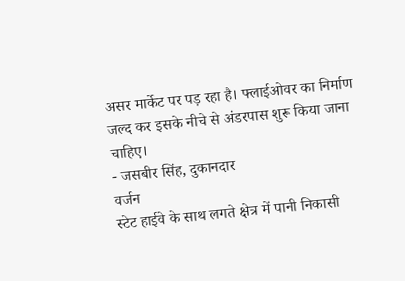असर मार्केट पर पड़ रहा है। फ्लाईओवर का निर्माण जल्द कर इसके नीचे से अंडरपास शुरू किया जाना चाहिए।
- जसबीर सिंह, दुकानदार
वर्जन
स्टेट हाईवे के साथ लगते क्षेत्र में पानी निकासी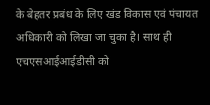के बेहतर प्रबंध के लिए खंड विकास एवं पंचायत अधिकारी को लिखा जा चुका है। साथ ही एचएसआईआईडीसी को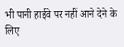भी पानी हाईवे पर नहीं आने देने के लिए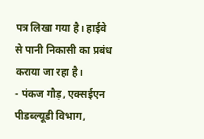पत्र लिखा गया है। हाईवे से पानी निकासी का प्रबंध कराया जा रहा है।
- पंकज गौड़, एक्सईएन पीडब्ल्यूडी विभाग,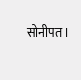सोनीपत।